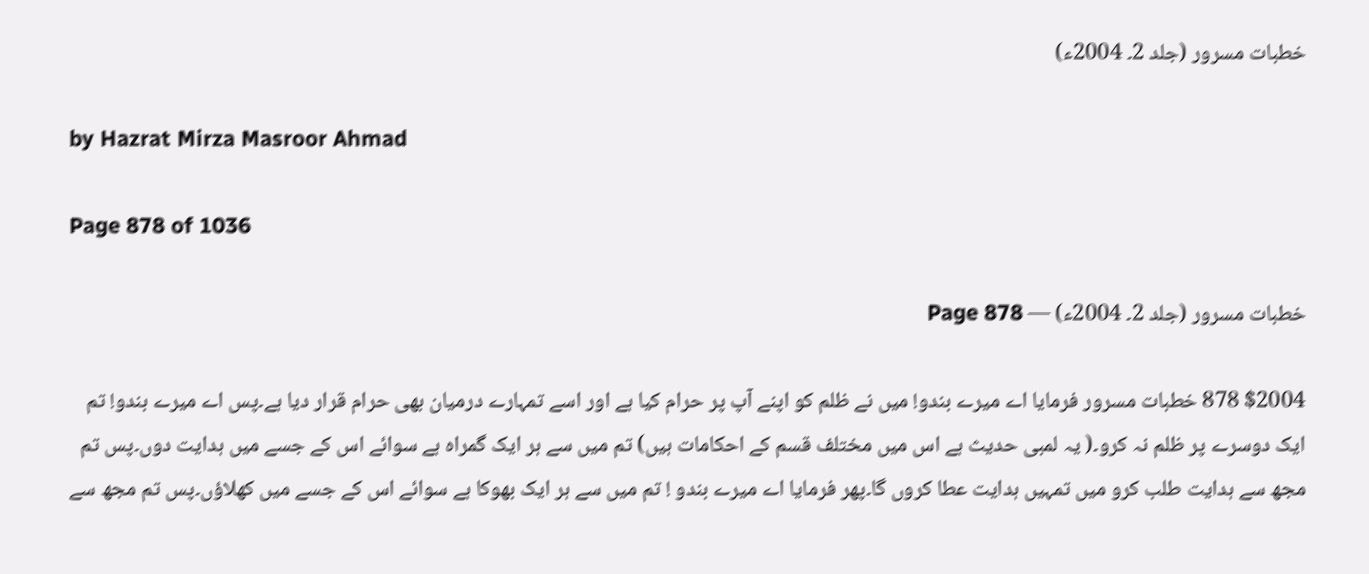خطبات مسرور (جلد 2۔ 2004ء)

by Hazrat Mirza Masroor Ahmad

Page 878 of 1036

خطبات مسرور (جلد 2۔ 2004ء) — Page 878

$2004 878 خطبات مسرور فرمایا اے میرے بندو! میں نے ظلم کو اپنے آپ پر حرام کیا ہے اور اسے تمہارے درمیان بھی حرام قرار دیا ہے۔پس اے میرے بندو! تم ایک دوسرے پر ظلم نہ کرو۔( یہ لمبی حدیث ہے اس میں مختلف قسم کے احکامات ہیں) تم میں سے ہر ایک گمراہ ہے سوائے اس کے جسے میں ہدایت دوں۔پس تم مجھ سے ہدایت طلب کرو میں تمہیں ہدایت عطا کروں گا۔پھر فرمایا اے میرے بندو ! تم میں سے ہر ایک بھوکا ہے سوائے اس کے جسے میں کھلاؤں۔پس تم مجھ سے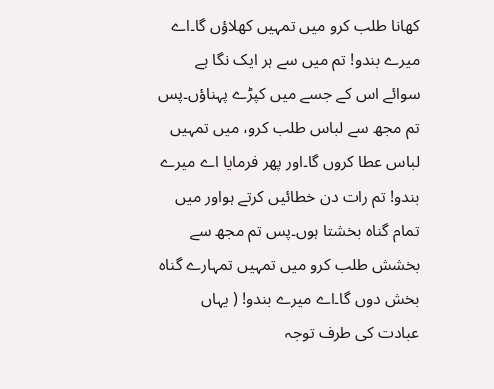کھانا طلب کرو میں تمہیں کھلاؤں گا۔اے میرے بندو! تم میں سے ہر ایک نگا ہے سوائے اس کے جسے میں کپڑے پہناؤں۔پس تم مجھ سے لباس طلب کرو، میں تمہیں لباس عطا کروں گا۔اور پھر فرمایا اے میرے بندو! تم رات دن خطائیں کرتے ہواور میں تمام گناہ بخشتا ہوں۔پس تم مجھ سے بخشش طلب کرو میں تمہیں تمہارے گناہ بخش دوں گا۔اے میرے بندو! ( یہاں عبادت کی طرف توجہ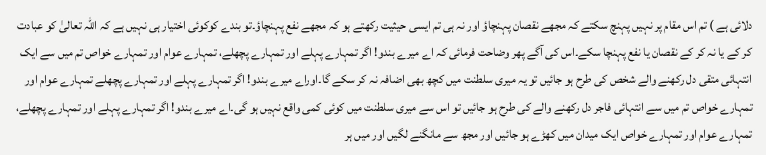دلائی ہے ) تم اس مقام پر نہیں پہنچ سکتے کہ مجھے نقصان پہنچاؤ اور نہ ہی تم ایسی حیثیت رکھتے ہو کہ مجھے نفع پہنچاؤ۔تو بندے کوکوئی اختیار ہی نہیں ہے کہ اللہ تعالیٰ کو عبادت کر کے یا نہ کر کے نقصان یا نفع پہنچا سکے۔اس کی آگے پھر وضاحت فرمائی کہ اے میرے بندو! اگر تمہارے پہلے اور تمہارے پچھلے، تمہارے عوام اور تمہارے خواص تم میں سے ایک انتہائی متقی دل رکھنے والے شخص کی طرح ہو جائیں تو یہ میری سلطنت میں کچھ بھی اضافہ نہ کر سکے گا۔اوراے میرے بندو! اگر تمہارے پہلے اور تمہارے پچھلے تمہارے عوام اور تمہارے خواص تم میں سے انتہائی فاجر دل رکھنے والے کی طرح ہو جائیں تو اس سے میری سلطنت میں کوئی کمی واقع نہیں ہو گی۔اے میرے بندو! اگر تمہارے پہلے اور تمہارے پچھلے، تمہارے عوام اور تمہارے خواص ایک میدان میں کھڑے ہو جائیں اور مجھ سے مانگنے لگیں اور میں ہر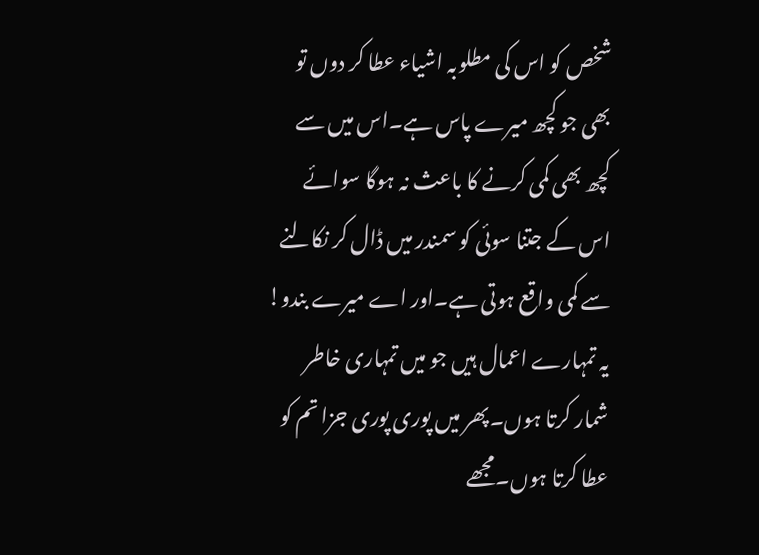شخص کو اس کی مطلوبہ اشیاء عطا کر دوں تو بھی جو کچھ میرے پاس ہے۔اس میں سے کچھ بھی کمی کرنے کا باعث نہ ہوگا سوائے اس کے جتنا سوئی کو سمندر میں ڈال کر نکالنے سے کمی واقع ہوتی ہے۔اور اے میرے بندو! یہ تمہارے اعمال ہیں جو میں تمہاری خاطر شمار کرتا ہوں۔پھر میں پوری پوری جزا تم کو عطا کرتا ہوں۔مجھے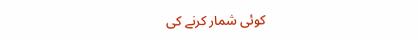کوئی شمار کرنے کی